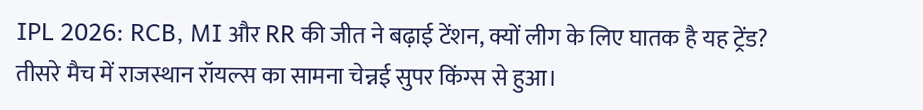IPL 2026: RCB, MI और RR की जीत ने बढ़ाई टेंशन, क्यों लीग के लिए घातक है यह ट्रेंड?
तीसरे मैच में राजस्थान रॉयल्स का सामना चेन्नई सुपर किंग्स से हुआ।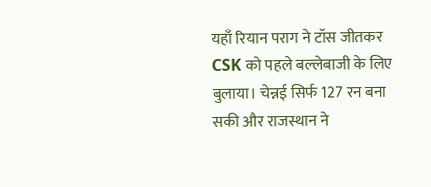यहाँ रियान पराग ने टॉस जीतकर CSK को पहले बल्लेबाजी के लिए बुलाया। चेन्नई सिर्फ 127 रन बना सकी और राजस्थान ने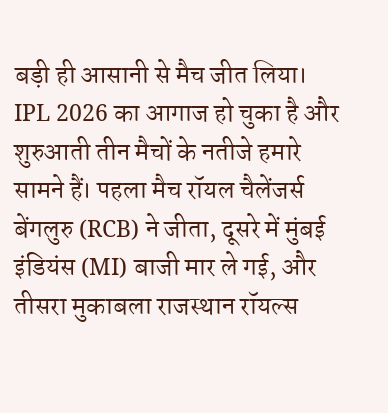बड़ी ही आसानी से मैच जीत लिया।
IPL 2026 का आगाज हो चुका है और शुरुआती तीन मैचों के नतीजे हमारे सामने हैं। पहला मैच रॉयल चैलेंजर्स बेंगलुरु (RCB) ने जीता, दूसरे में मुंबई इंडियंस (MI) बाजी मार ले गई, और तीसरा मुकाबला राजस्थान रॉयल्स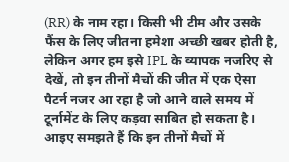(RR) के नाम रहा। किसी भी टीम और उसके फैंस के लिए जीतना हमेशा अच्छी खबर होती है, लेकिन अगर हम इसे IPL के व्यापक नजरिए से देखें, तो इन तीनों मैचों की जीत में एक ऐसा पैटर्न नजर आ रहा है जो आने वाले समय में टूर्नामेंट के लिए कड़वा साबित हो सकता है। आइए समझते हैं कि इन तीनों मैचों में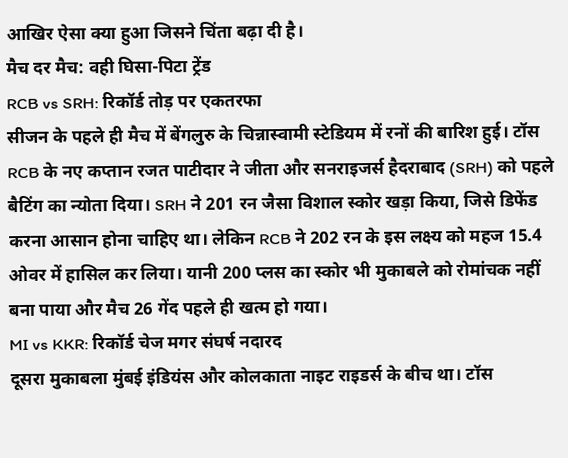आखिर ऐसा क्या हुआ जिसने चिंता बढ़ा दी है।
मैच दर मैच: वही घिसा-पिटा ट्रेंड
RCB vs SRH: रिकॉर्ड तोड़ पर एकतरफा
सीजन के पहले ही मैच में बेंगलुरु के चिन्नास्वामी स्टेडियम में रनों की बारिश हुई। टॉस RCB के नए कप्तान रजत पाटीदार ने जीता और सनराइजर्स हैदराबाद (SRH) को पहले बैटिंग का न्योता दिया। SRH ने 201 रन जैसा विशाल स्कोर खड़ा किया, जिसे डिफेंड करना आसान होना चाहिए था। लेकिन RCB ने 202 रन के इस लक्ष्य को महज 15.4 ओवर में हासिल कर लिया। यानी 200 प्लस का स्कोर भी मुकाबले को रोमांचक नहीं बना पाया और मैच 26 गेंद पहले ही खत्म हो गया।
MI vs KKR: रिकॉर्ड चेज मगर संघर्ष नदारद
दूसरा मुकाबला मुंबई इंडियंस और कोलकाता नाइट राइडर्स के बीच था। टॉस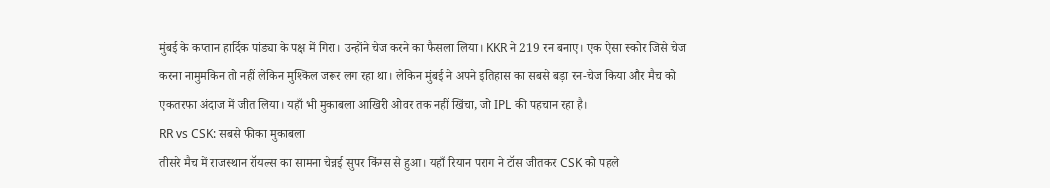मुंबई के कप्तान हार्दिक पांड्या के पक्ष में गिरा। उन्होंने चेज करने का फैसला लिया। KKR ने 219 रन बनाए। एक ऐसा स्कोर जिसे चेज करना नामुमकिन तो नहीं लेकिन मुश्किल जरूर लग रहा था। लेकिन मुंबई ने अपने इतिहास का सबसे बड़ा रन-चेज किया और मैच को एकतरफा अंदाज में जीत लिया। यहाँ भी मुकाबला आखिरी ओवर तक नहीं खिंचा, जो IPL की पहचान रहा है।
RR vs CSK: सबसे फीका मुकाबला
तीसरे मैच में राजस्थान रॉयल्स का सामना चेन्नई सुपर किंग्स से हुआ। यहाँ रियान पराग ने टॉस जीतकर CSK को पहले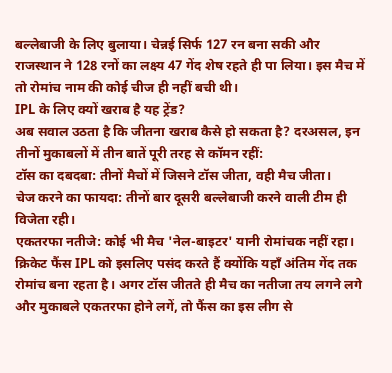बल्लेबाजी के लिए बुलाया। चेन्नई सिर्फ 127 रन बना सकी और राजस्थान ने 128 रनों का लक्ष्य 47 गेंद शेष रहते ही पा लिया। इस मैच में तो रोमांच नाम की कोई चीज ही नहीं बची थी।
IPL के लिए क्यों खराब है यह ट्रेंड?
अब सवाल उठता है कि जीतना खराब कैसे हो सकता है? दरअसल, इन तीनों मुकाबलों में तीन बातें पूरी तरह से कॉमन रहीं:
टॉस का दबदबा: तीनों मैचों में जिसने टॉस जीता, वही मैच जीता।
चेज करने का फायदा: तीनों बार दूसरी बल्लेबाजी करने वाली टीम ही विजेता रही।
एकतरफा नतीजे: कोई भी मैच 'नेल-बाइटर' यानी रोमांचक नहीं रहा।
क्रिकेट फैंस IPL को इसलिए पसंद करते हैं क्योंकि यहाँ अंतिम गेंद तक रोमांच बना रहता है। अगर टॉस जीतते ही मैच का नतीजा तय लगने लगे और मुकाबले एकतरफा होने लगें, तो फैंस का इस लीग से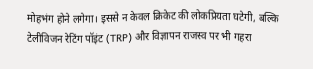मोहभंग होने लगेगा। इससे न केवल क्रिकेट की लोकप्रियता घटेगी, बल्कि टेलीविजन रेटिंग पॉइंट (TRP) और विज्ञापन राजस्व पर भी गहरा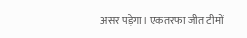असर पड़ेगा। एकतरफा जीत टीमों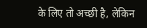के लिए तो अच्छी है, लेकिन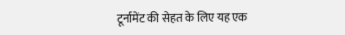टूर्नामेंट की सेहत के लिए यह एक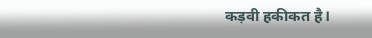कड़वी हकीकत है।